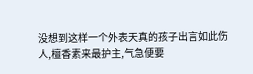没想到这样一个外表天真的孩子出言如此伤人,檀香素来最护主,气急便要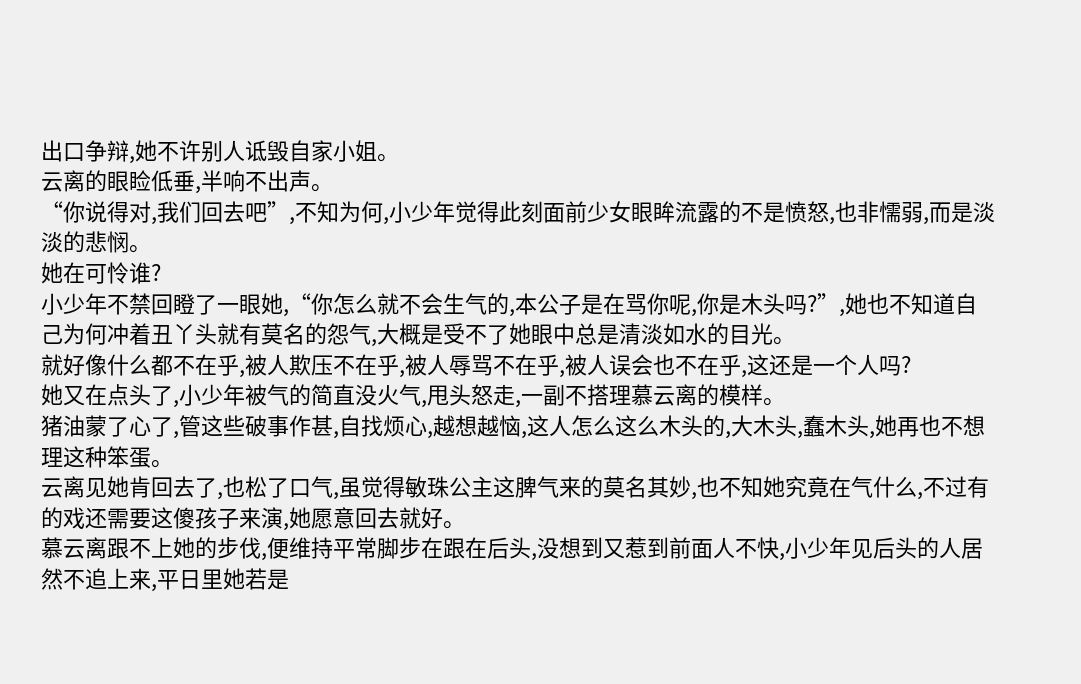出口争辩,她不许别人诋毁自家小姐。
云离的眼睑低垂,半响不出声。
“你说得对,我们回去吧”,不知为何,小少年觉得此刻面前少女眼眸流露的不是愤怒,也非懦弱,而是淡淡的悲悯。
她在可怜谁?
小少年不禁回瞪了一眼她,“你怎么就不会生气的,本公子是在骂你呢,你是木头吗?”,她也不知道自己为何冲着丑丫头就有莫名的怨气,大概是受不了她眼中总是清淡如水的目光。
就好像什么都不在乎,被人欺压不在乎,被人辱骂不在乎,被人误会也不在乎,这还是一个人吗?
她又在点头了,小少年被气的简直没火气,甩头怒走,一副不搭理慕云离的模样。
猪油蒙了心了,管这些破事作甚,自找烦心,越想越恼,这人怎么这么木头的,大木头,蠢木头,她再也不想理这种笨蛋。
云离见她肯回去了,也松了口气,虽觉得敏珠公主这脾气来的莫名其妙,也不知她究竟在气什么,不过有的戏还需要这傻孩子来演,她愿意回去就好。
慕云离跟不上她的步伐,便维持平常脚步在跟在后头,没想到又惹到前面人不快,小少年见后头的人居然不追上来,平日里她若是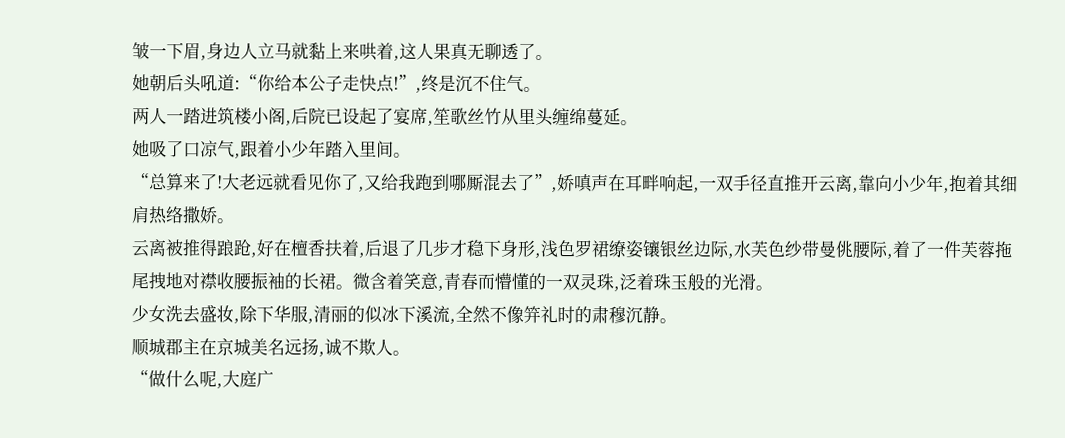皱一下眉,身边人立马就黏上来哄着,这人果真无聊透了。
她朝后头吼道:“你给本公子走快点!”,终是沉不住气。
两人一踏进筑楼小阁,后院已设起了宴席,笙歌丝竹从里头缠绵蔓延。
她吸了口凉气,跟着小少年踏入里间。
“总算来了!大老远就看见你了,又给我跑到哪厮混去了”,娇嗔声在耳畔响起,一双手径直推开云离,靠向小少年,抱着其细肩热络撒娇。
云离被推得踉跄,好在檀香扶着,后退了几步才稳下身形,浅色罗裙缭姿镶银丝边际,水芙色纱带曼佻腰际,着了一件芙蓉拖尾拽地对襟收腰振袖的长裙。微含着笑意,青春而懵懂的一双灵珠,泛着珠玉般的光滑。
少女洗去盛妆,除下华服,清丽的似冰下溪流,全然不像笄礼时的肃穆沉静。
顺城郡主在京城美名远扬,诚不欺人。
“做什么呢,大庭广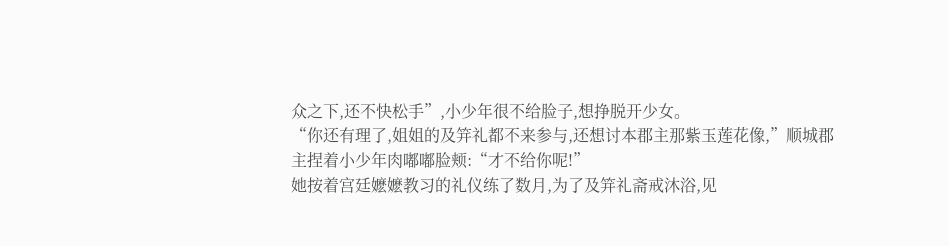众之下,还不快松手”,小少年很不给脸子,想挣脱开少女。
“你还有理了,姐姐的及笄礼都不来参与,还想讨本郡主那紫玉莲花像,”顺城郡主捏着小少年肉嘟嘟脸颊:“才不给你呢!”
她按着宫廷嬷嬷教习的礼仪练了数月,为了及笄礼斋戒沐浴,见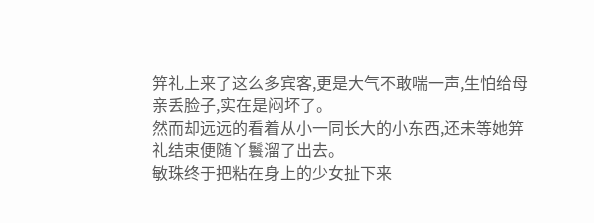笄礼上来了这么多宾客,更是大气不敢喘一声,生怕给母亲丢脸子,实在是闷坏了。
然而却远远的看着从小一同长大的小东西,还未等她笄礼结束便随丫鬟溜了出去。
敏珠终于把粘在身上的少女扯下来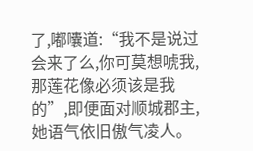了,嘟囔道:“我不是说过会来了么,你可莫想唬我,那莲花像必须该是我的”,即便面对顺城郡主,她语气依旧傲气凌人。